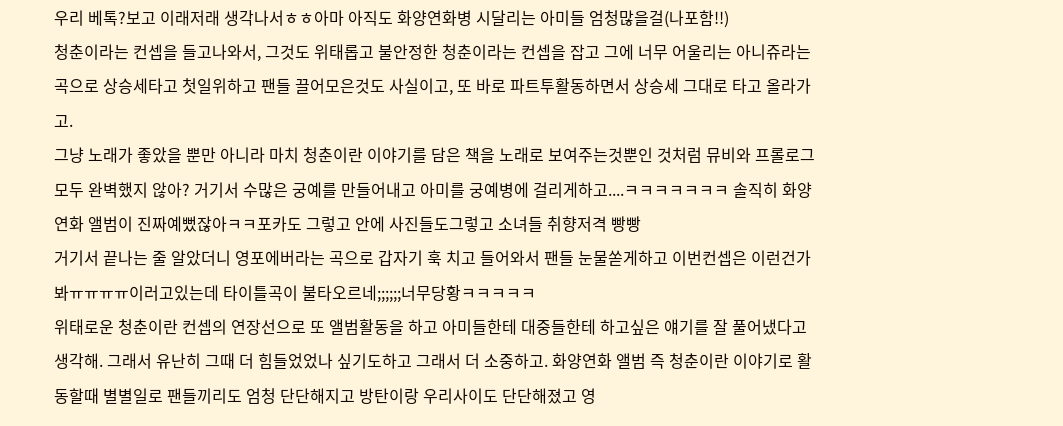우리 베톡?보고 이래저래 생각나서ㅎㅎ아마 아직도 화양연화병 시달리는 아미들 엄청많을걸(나포함!!)
청춘이라는 컨셉을 들고나와서, 그것도 위태롭고 불안정한 청춘이라는 컨셉을 잡고 그에 너무 어울리는 아니쥬라는 곡으로 상승세타고 첫일위하고 팬들 끌어모은것도 사실이고, 또 바로 파트투활동하면서 상승세 그대로 타고 올라가고.
그냥 노래가 좋았을 뿐만 아니라 마치 청춘이란 이야기를 담은 책을 노래로 보여주는것뿐인 것처럼 뮤비와 프롤로그 모두 완벽했지 않아? 거기서 수많은 궁예를 만들어내고 아미를 궁예병에 걸리게하고....ㅋㅋㅋㅋㅋㅋㅋ 솔직히 화양연화 앨범이 진짜예뻤잖아ㅋㅋ포카도 그렇고 안에 사진들도그렇고 소녀들 취향저격 빵빵
거기서 끝나는 줄 알았더니 영포에버라는 곡으로 갑자기 훅 치고 들어와서 팬들 눈물쏟게하고 이번컨셉은 이런건가봐ㅠㅠㅠㅠ이러고있는데 타이틀곡이 불타오르네;;;;;;너무당황ㅋㅋㅋㅋㅋ
위태로운 청춘이란 컨셉의 연장선으로 또 앨범활동을 하고 아미들한테 대중들한테 하고싶은 얘기를 잘 풀어냈다고 생각해. 그래서 유난히 그때 더 힘들었었나 싶기도하고 그래서 더 소중하고. 화양연화 앨범 즉 청춘이란 이야기로 활동할때 별별일로 팬들끼리도 엄청 단단해지고 방탄이랑 우리사이도 단단해졌고 영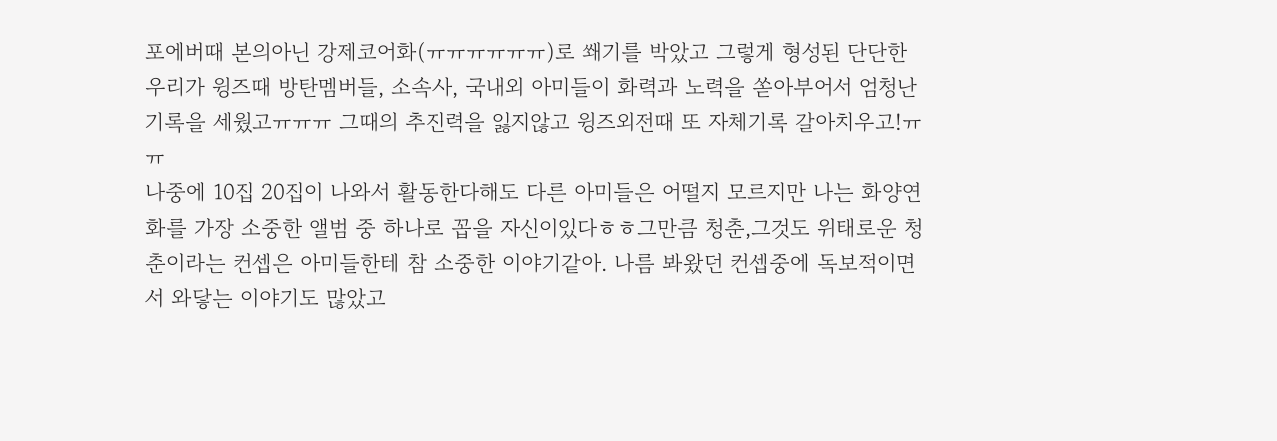포에버때 본의아닌 강제코어화(ㅠㅠㅠㅠㅠㅠ)로 쐐기를 박았고 그렇게 형성된 단단한 우리가 윙즈때 방탄멤버들, 소속사, 국내외 아미들이 화력과 노력을 쏟아부어서 엄청난 기록을 세웠고ㅠㅠㅠ 그때의 추진력을 잃지않고 윙즈외전때 또 자체기록 갈아치우고!ㅠㅠ
나중에 10집 20집이 나와서 활동한다해도 다른 아미들은 어떨지 모르지만 나는 화양연화를 가장 소중한 앨범 중 하나로 꼽을 자신이있다ㅎㅎ그만큼 청춘,그것도 위태로운 청춘이라는 컨셉은 아미들한테 참 소중한 이야기같아. 나름 봐왔던 컨셉중에 독보적이면서 와닿는 이야기도 많았고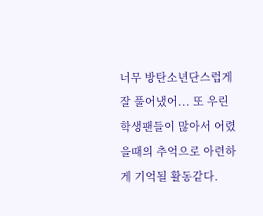너무 방탄소년단스럽게 잘 풀어냈어... 또 우린 학생팬들이 많아서 어렸을때의 추억으로 아련하게 기억될 활동같다.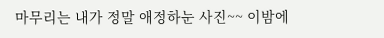마무리는 내가 정말 애정하눈 사진~~ 이밤에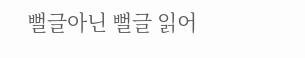뻘글아닌 뻘글 읽어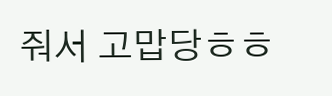줘서 고맙당ㅎㅎ